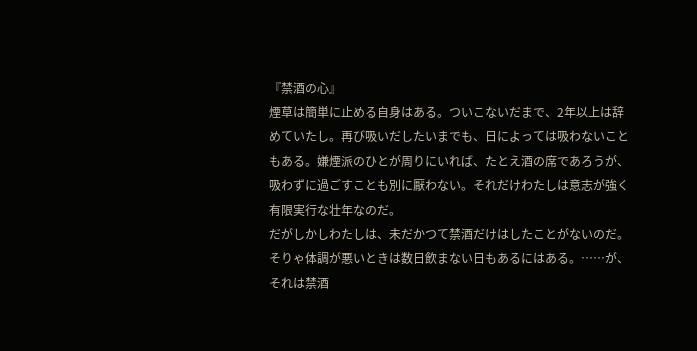『禁酒の心』
煙草は簡単に止める自身はある。ついこないだまで、2年以上は辞めていたし。再び吸いだしたいまでも、日によっては吸わないこともある。嫌煙派のひとが周りにいれば、たとえ酒の席であろうが、吸わずに過ごすことも別に厭わない。それだけわたしは意志が強く有限実行な壮年なのだ。
だがしかしわたしは、未だかつて禁酒だけはしたことがないのだ。そりゃ体調が悪いときは数日飲まない日もあるにはある。……が、それは禁酒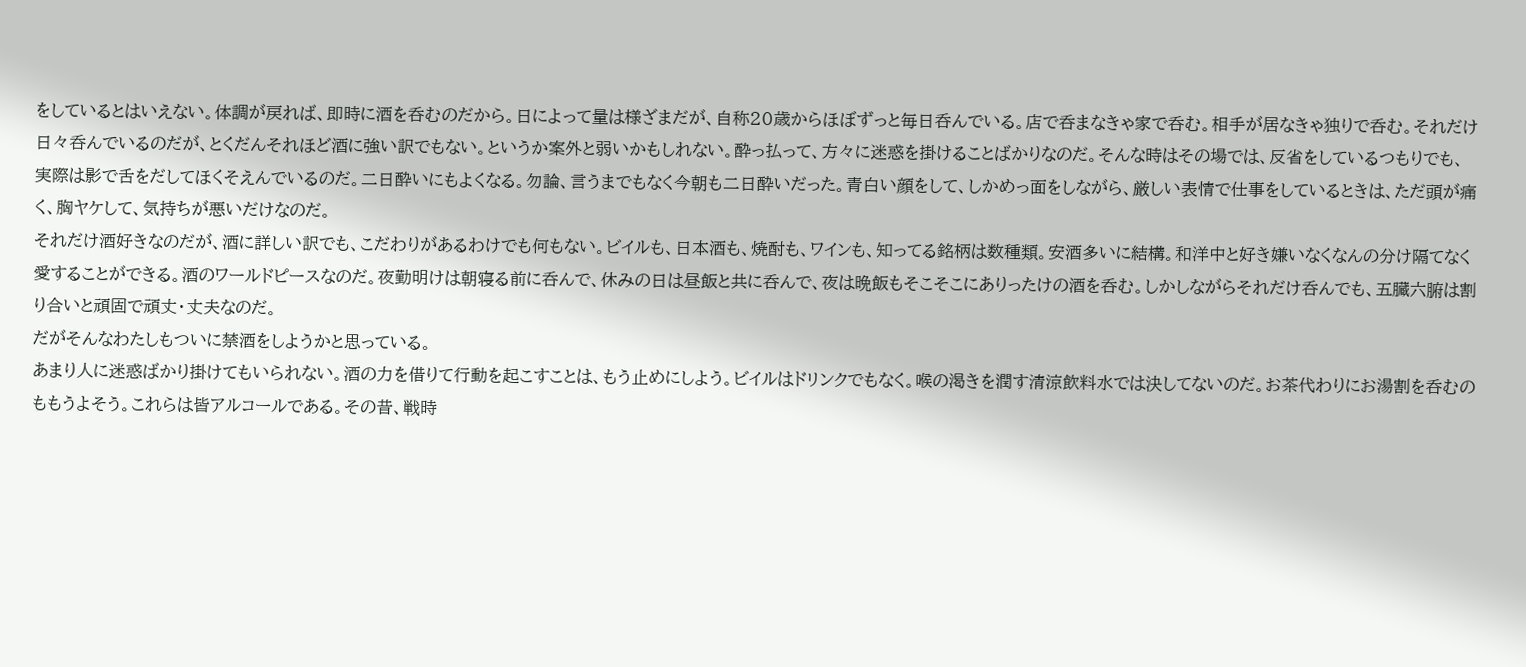をしているとはいえない。体調が戻れば、即時に酒を呑むのだから。日によって量は様ざまだが、自称20歳からほぼずっと毎日呑んでいる。店で呑まなきゃ家で呑む。相手が居なきゃ独りで呑む。それだけ日々呑んでいるのだが、とくだんそれほど酒に強い訳でもない。というか案外と弱いかもしれない。酔っ払って、方々に迷惑を掛けることばかりなのだ。そんな時はその場では、反省をしているつもりでも、実際は影で舌をだしてほくそえんでいるのだ。二日酔いにもよくなる。勿論、言うまでもなく今朝も二日酔いだった。青白い顔をして、しかめっ面をしながら、厳しい表情で仕事をしているときは、ただ頭が痛く、胸ヤケして、気持ちが悪いだけなのだ。
それだけ酒好きなのだが、酒に詳しい訳でも、こだわりがあるわけでも何もない。ビイルも、日本酒も、焼酎も、ワインも、知ってる銘柄は数種類。安酒多いに結構。和洋中と好き嫌いなくなんの分け隔てなく愛することができる。酒のワールドピースなのだ。夜勤明けは朝寝る前に呑んで、休みの日は昼飯と共に呑んで、夜は晩飯もそこそこにありったけの酒を呑む。しかしながらそれだけ呑んでも、五臓六腑は割り合いと頑固で頑丈・丈夫なのだ。
だがそんなわたしもついに禁酒をしようかと思っている。
あまり人に迷惑ばかり掛けてもいられない。酒の力を借りて行動を起こすことは、もう止めにしよう。ビイルはドリンクでもなく。喉の渇きを潤す清涼飲料水では決してないのだ。お茶代わりにお湯割を呑むのももうよそう。これらは皆アルコールである。その昔、戦時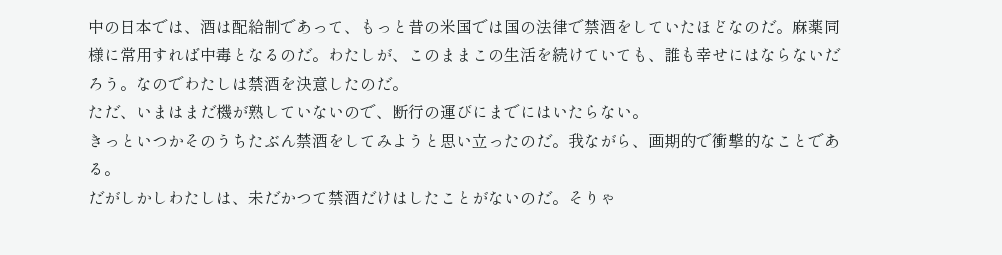中の日本では、酒は配給制であって、もっと昔の米国では国の法律で禁酒をしていたほどなのだ。麻薬同様に常用すれば中毒となるのだ。わたしが、このままこの生活を続けていても、誰も幸せにはならないだろう。なのでわたしは禁酒を決意したのだ。
ただ、いまはまだ機が熟していないので、断行の運びにまでにはいたらない。
きっといつかそのうちたぶん禁酒をしてみようと思い立ったのだ。我ながら、画期的で衝撃的なことである。
だがしかしわたしは、未だかつて禁酒だけはしたことがないのだ。そりゃ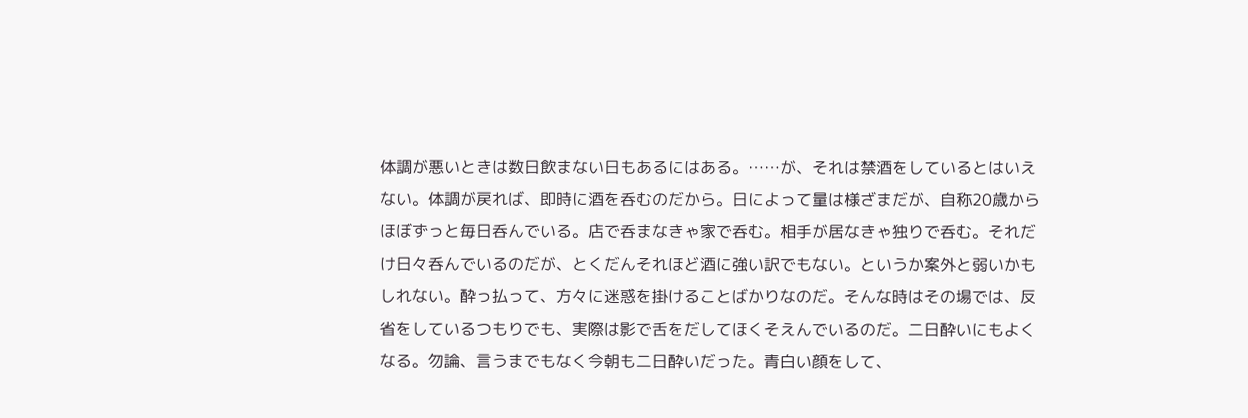体調が悪いときは数日飲まない日もあるにはある。……が、それは禁酒をしているとはいえない。体調が戻れば、即時に酒を呑むのだから。日によって量は様ざまだが、自称20歳からほぼずっと毎日呑んでいる。店で呑まなきゃ家で呑む。相手が居なきゃ独りで呑む。それだけ日々呑んでいるのだが、とくだんそれほど酒に強い訳でもない。というか案外と弱いかもしれない。酔っ払って、方々に迷惑を掛けることばかりなのだ。そんな時はその場では、反省をしているつもりでも、実際は影で舌をだしてほくそえんでいるのだ。二日酔いにもよくなる。勿論、言うまでもなく今朝も二日酔いだった。青白い顔をして、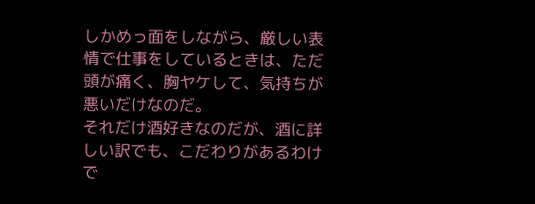しかめっ面をしながら、厳しい表情で仕事をしているときは、ただ頭が痛く、胸ヤケして、気持ちが悪いだけなのだ。
それだけ酒好きなのだが、酒に詳しい訳でも、こだわりがあるわけで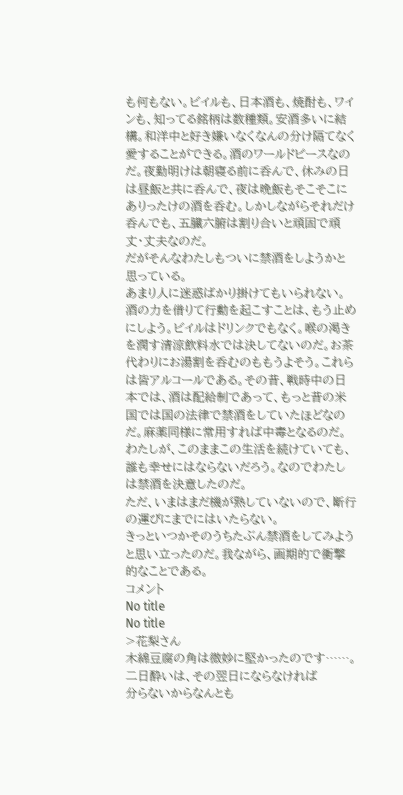も何もない。ビイルも、日本酒も、焼酎も、ワインも、知ってる銘柄は数種類。安酒多いに結構。和洋中と好き嫌いなくなんの分け隔てなく愛することができる。酒のワールドピースなのだ。夜勤明けは朝寝る前に呑んで、休みの日は昼飯と共に呑んで、夜は晩飯もそこそこにありったけの酒を呑む。しかしながらそれだけ呑んでも、五臓六腑は割り合いと頑固で頑丈・丈夫なのだ。
だがそんなわたしもついに禁酒をしようかと思っている。
あまり人に迷惑ばかり掛けてもいられない。酒の力を借りて行動を起こすことは、もう止めにしよう。ビイルはドリンクでもなく。喉の渇きを潤す清涼飲料水では決してないのだ。お茶代わりにお湯割を呑むのももうよそう。これらは皆アルコールである。その昔、戦時中の日本では、酒は配給制であって、もっと昔の米国では国の法律で禁酒をしていたほどなのだ。麻薬同様に常用すれば中毒となるのだ。わたしが、このままこの生活を続けていても、誰も幸せにはならないだろう。なのでわたしは禁酒を決意したのだ。
ただ、いまはまだ機が熟していないので、断行の運びにまでにはいたらない。
きっといつかそのうちたぶん禁酒をしてみようと思い立ったのだ。我ながら、画期的で衝撃的なことである。
コメント
No title
No title
>花梨さん
木綿豆腐の角は微妙に堅かったのです……。
二日酔いは、その翌日にならなければ
分らないからなんとも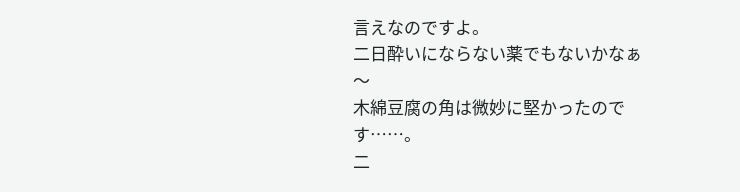言えなのですよ。
二日酔いにならない薬でもないかなぁ〜
木綿豆腐の角は微妙に堅かったのです……。
二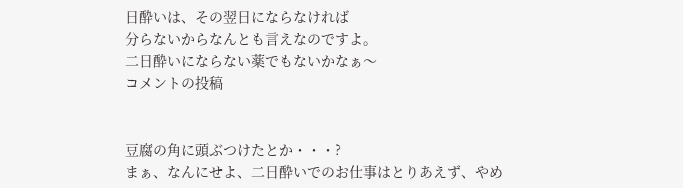日酔いは、その翌日にならなければ
分らないからなんとも言えなのですよ。
二日酔いにならない薬でもないかなぁ〜
コメントの投稿


豆腐の角に頭ぶつけたとか・・・?
まぁ、なんにせよ、二日酔いでのお仕事はとりあえず、やめ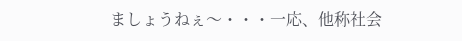ましょうねぇ〜・・・一応、他称社会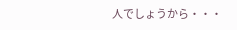人でしょうから・・・